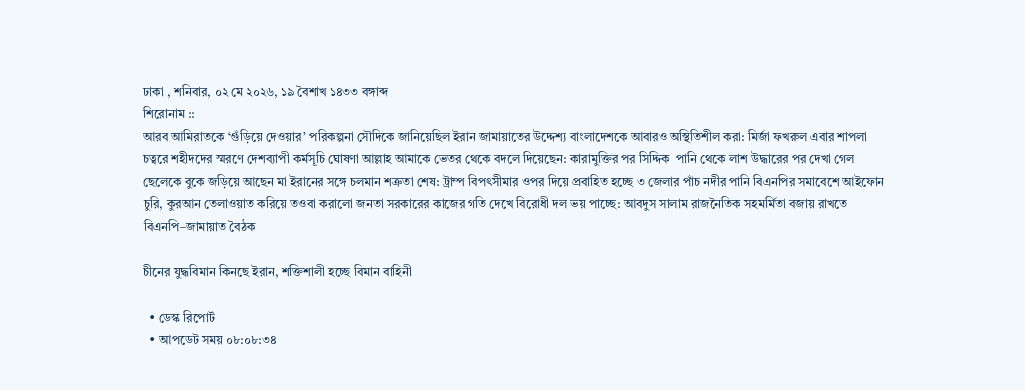ঢাকা , শনিবার, ০২ মে ২০২৬, ১৯ বৈশাখ ১৪৩৩ বঙ্গাব্দ
শিরোনাম ::
আরব আমিরাতকে ‘গুঁড়িয়ে দেওয়ার’ পরিকল্পনা সৌদিকে জানিয়েছিল ইরান জামায়াতের উদ্দেশ্য বাংলাদেশকে আবারও অস্থিতিশীল করা: মির্জা ফখরুল এবার শাপলা চত্বরে শহীদদের স্মরণে দেশব্যাপী কর্মসূচি ঘোষণা আল্লাহ আমাকে ভেতর থেকে বদলে দিয়েছেন: কারামুক্তির পর সিদ্দিক  পানি থেকে লাশ উদ্ধারের পর দেখা গেল ছেলেকে বুকে জড়িয়ে আছেন মা ইরানের সঙ্গে চলমান শত্রুতা শেষ: ট্রাম্প বিপৎসীমার ওপর দিয়ে প্রবাহিত হচ্ছে ৩ জেলার পাঁচ নদীর পানি বিএনপির সমাবেশে আইফোন চুরি, কুরআন তেলাওয়াত করিয়ে তওবা করালো জনতা সরকারের কাজের গতি দেখে বিরোধী দল ভয় পাচ্ছে: আবদুস সালাম রাজনৈতিক সহমর্মিতা বজায় রাখতে বিএনপি–জামায়াত বৈঠক

চীনের যুদ্ধবিমান কিনছে ইরান, শক্তিশালী হচ্ছে বিমান বাহিনী

  • ডেস্ক রিপোর্ট
  • আপডেট সময় ০৮:০৮:৩৪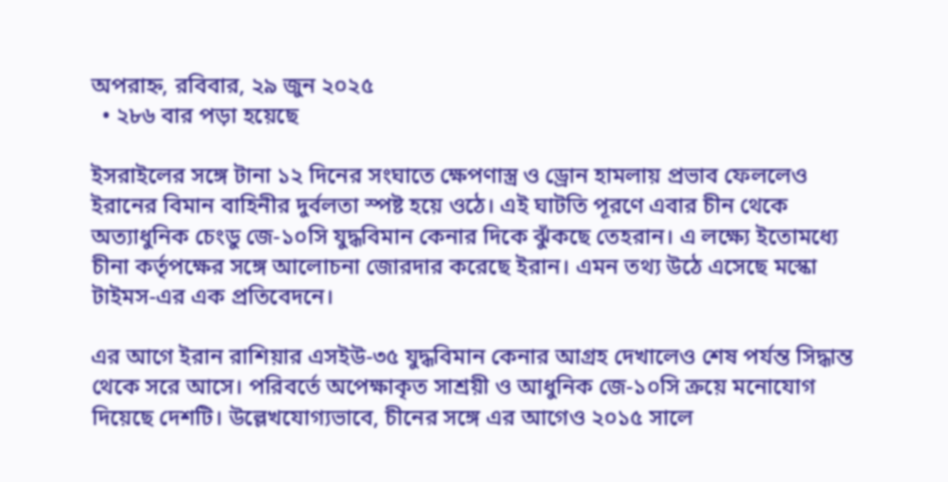অপরাহ্ন, রবিবার, ২৯ জুন ২০২৫
  • ২৮৬ বার পড়া হয়েছে

ইসরাইলের সঙ্গে টানা ১২ দিনের সংঘাতে ক্ষেপণাস্ত্র ও ড্রোন হামলায় প্রভাব ফেললেও ইরানের বিমান বাহিনীর দুর্বলতা স্পষ্ট হয়ে ওঠে। এই ঘাটতি পূরণে এবার চীন থেকে অত্যাধুনিক চেংডু জে-১০সি যুদ্ধবিমান কেনার দিকে ঝুঁকছে তেহরান। এ লক্ষ্যে ইতোমধ্যে চীনা কর্তৃপক্ষের সঙ্গে আলোচনা জোরদার করেছে ইরান। এমন তথ্য উঠে এসেছে মস্কো টাইমস-এর এক প্রতিবেদনে।

এর আগে ইরান রাশিয়ার এসইউ-৩৫ যুদ্ধবিমান কেনার আগ্রহ দেখালেও শেষ পর্যন্ত সিদ্ধান্ত থেকে সরে আসে। পরিবর্তে অপেক্ষাকৃত সাশ্রয়ী ও আধুনিক জে-১০সি ক্রয়ে মনোযোগ দিয়েছে দেশটি। উল্লেখযোগ্যভাবে, চীনের সঙ্গে এর আগেও ২০১৫ সালে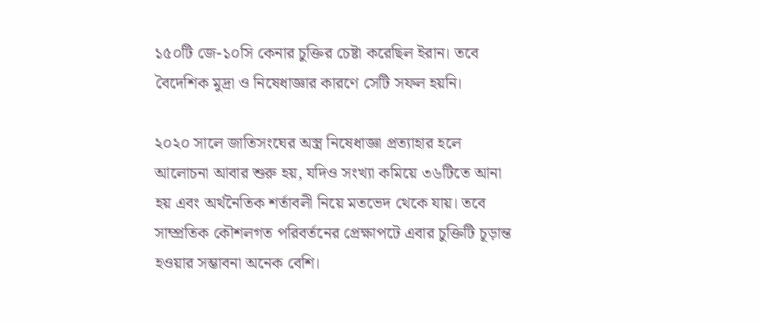১৫০টি জে-১০সি কেনার চুক্তির চেষ্টা করেছিল ইরান। তবে বৈদেশিক মুদ্রা ও নিষেধাজ্ঞার কারণে সেটি সফল হয়নি।

২০২০ সালে জাতিসংঘের অস্ত্র নিষেধাজ্ঞা প্রত্যাহার হলে আলোচনা আবার শুরু হয়, যদিও সংখ্যা কমিয়ে ৩৬টিতে আনা হয় এবং অর্থনৈতিক শর্তাবলী নিয়ে মতভেদ থেকে যায়। তবে সাম্প্রতিক কৌশলগত পরিবর্তনের প্রেক্ষাপটে এবার চুক্তিটি চূড়ান্ত হওয়ার সম্ভাবনা অনেক বেশি।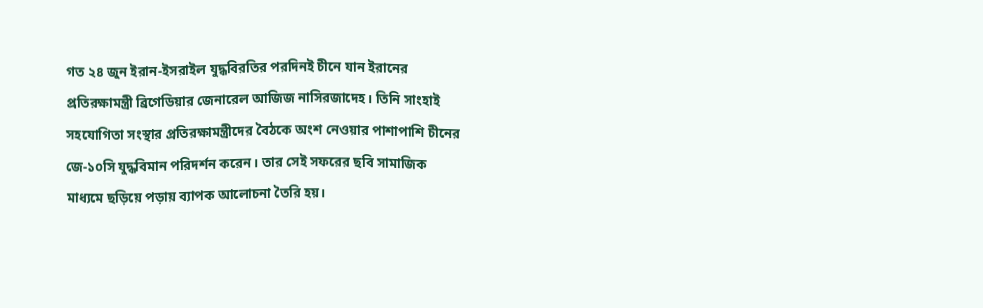গত ২৪ জুন ইরান-ইসরাইল যুদ্ধবিরতির পরদিনই চীনে যান ইরানের প্রতিরক্ষামন্ত্রী ব্রিগেডিয়ার জেনারেল আজিজ নাসিরজাদেহ। তিনি সাংহাই সহযোগিতা সংস্থার প্রতিরক্ষামন্ত্রীদের বৈঠকে অংশ নেওয়ার পাশাপাশি চীনের জে-১০সি যুদ্ধবিমান পরিদর্শন করেন। তার সেই সফরের ছবি সামাজিক মাধ্যমে ছড়িয়ে পড়ায় ব্যাপক আলোচনা তৈরি হয়।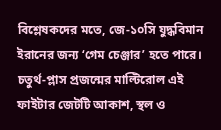বিশ্লেষকদের মতে, জে-১০সি যুদ্ধবিমান ইরানের জন্য ‘গেম চেঞ্জার’ হতে পারে। চতুর্থ-প্লাস প্রজন্মের মাল্টিরোল এই ফাইটার জেটটি আকাশ, স্থল ও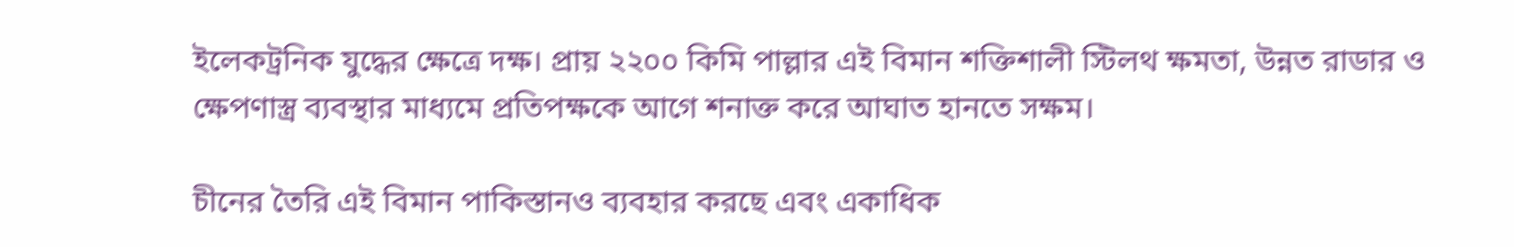ইলেকট্রনিক যুদ্ধের ক্ষেত্রে দক্ষ। প্রায় ২২০০ কিমি পাল্লার এই বিমান শক্তিশালী স্টিলথ ক্ষমতা, উন্নত রাডার ও ক্ষেপণাস্ত্র ব্যবস্থার মাধ্যমে প্রতিপক্ষকে আগে শনাক্ত করে আঘাত হানতে সক্ষম।

চীনের তৈরি এই বিমান পাকিস্তানও ব্যবহার করছে এবং একাধিক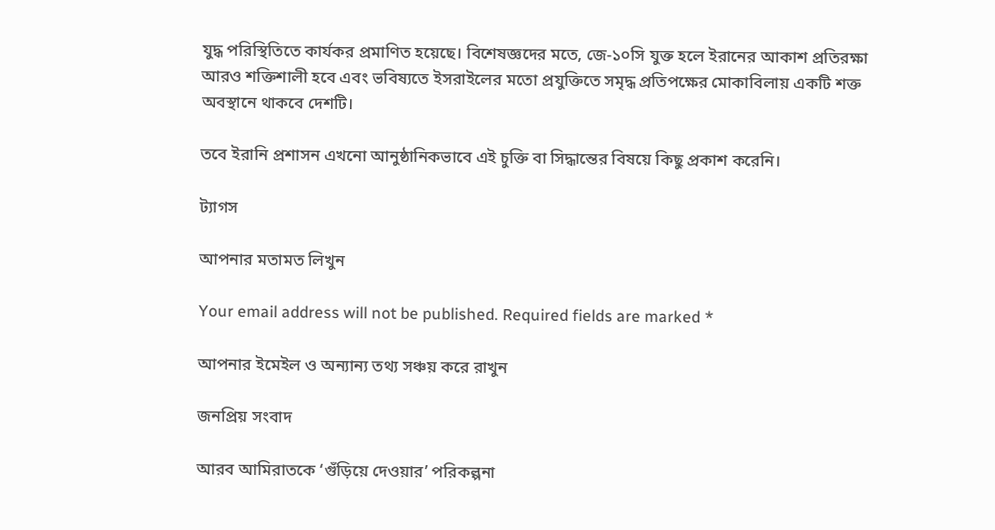যুদ্ধ পরিস্থিতিতে কার্যকর প্রমাণিত হয়েছে। বিশেষজ্ঞদের মতে, জে-১০সি যুক্ত হলে ইরানের আকাশ প্রতিরক্ষা আরও শক্তিশালী হবে এবং ভবিষ্যতে ইসরাইলের মতো প্রযুক্তিতে সমৃদ্ধ প্রতিপক্ষের মোকাবিলায় একটি শক্ত অবস্থানে থাকবে দেশটি।

তবে ইরানি প্রশাসন এখনো আনুষ্ঠানিকভাবে এই চুক্তি বা সিদ্ধান্তের বিষয়ে কিছু প্রকাশ করেনি।

ট্যাগস

আপনার মতামত লিখুন

Your email address will not be published. Required fields are marked *

আপনার ইমেইল ও অন্যান্য তথ্য সঞ্চয় করে রাখুন

জনপ্রিয় সংবাদ

আরব আমিরাতকে ‘গুঁড়িয়ে দেওয়ার’ পরিকল্পনা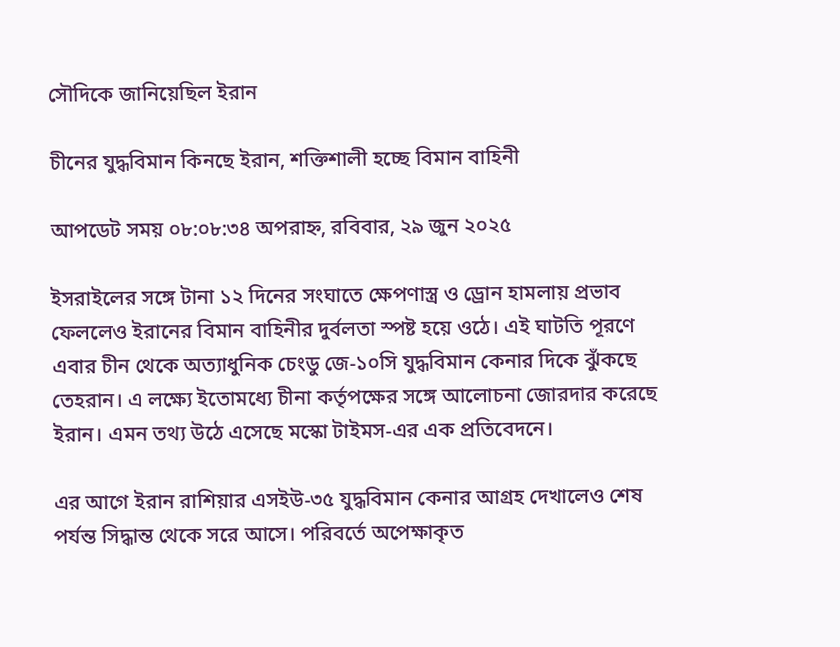সৌদিকে জানিয়েছিল ইরান

চীনের যুদ্ধবিমান কিনছে ইরান, শক্তিশালী হচ্ছে বিমান বাহিনী

আপডেট সময় ০৮:০৮:৩৪ অপরাহ্ন, রবিবার, ২৯ জুন ২০২৫

ইসরাইলের সঙ্গে টানা ১২ দিনের সংঘাতে ক্ষেপণাস্ত্র ও ড্রোন হামলায় প্রভাব ফেললেও ইরানের বিমান বাহিনীর দুর্বলতা স্পষ্ট হয়ে ওঠে। এই ঘাটতি পূরণে এবার চীন থেকে অত্যাধুনিক চেংডু জে-১০সি যুদ্ধবিমান কেনার দিকে ঝুঁকছে তেহরান। এ লক্ষ্যে ইতোমধ্যে চীনা কর্তৃপক্ষের সঙ্গে আলোচনা জোরদার করেছে ইরান। এমন তথ্য উঠে এসেছে মস্কো টাইমস-এর এক প্রতিবেদনে।

এর আগে ইরান রাশিয়ার এসইউ-৩৫ যুদ্ধবিমান কেনার আগ্রহ দেখালেও শেষ পর্যন্ত সিদ্ধান্ত থেকে সরে আসে। পরিবর্তে অপেক্ষাকৃত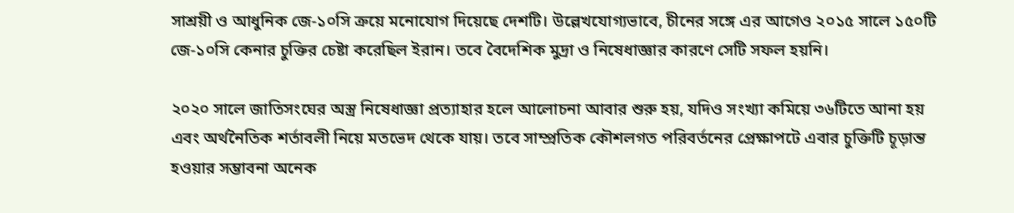সাশ্রয়ী ও আধুনিক জে-১০সি ক্রয়ে মনোযোগ দিয়েছে দেশটি। উল্লেখযোগ্যভাবে, চীনের সঙ্গে এর আগেও ২০১৫ সালে ১৫০টি জে-১০সি কেনার চুক্তির চেষ্টা করেছিল ইরান। তবে বৈদেশিক মুদ্রা ও নিষেধাজ্ঞার কারণে সেটি সফল হয়নি।

২০২০ সালে জাতিসংঘের অস্ত্র নিষেধাজ্ঞা প্রত্যাহার হলে আলোচনা আবার শুরু হয়, যদিও সংখ্যা কমিয়ে ৩৬টিতে আনা হয় এবং অর্থনৈতিক শর্তাবলী নিয়ে মতভেদ থেকে যায়। তবে সাম্প্রতিক কৌশলগত পরিবর্তনের প্রেক্ষাপটে এবার চুক্তিটি চূড়ান্ত হওয়ার সম্ভাবনা অনেক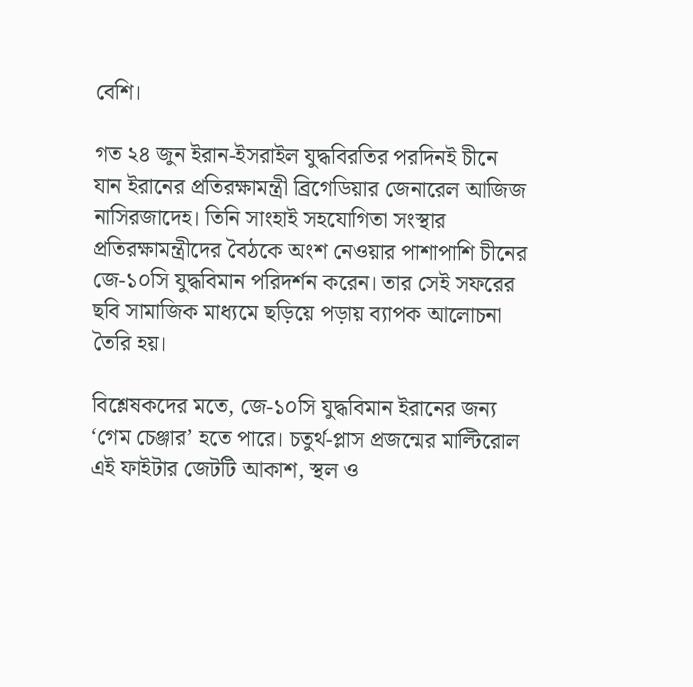বেশি।

গত ২৪ জুন ইরান-ইসরাইল যুদ্ধবিরতির পরদিনই চীনে যান ইরানের প্রতিরক্ষামন্ত্রী ব্রিগেডিয়ার জেনারেল আজিজ নাসিরজাদেহ। তিনি সাংহাই সহযোগিতা সংস্থার প্রতিরক্ষামন্ত্রীদের বৈঠকে অংশ নেওয়ার পাশাপাশি চীনের জে-১০সি যুদ্ধবিমান পরিদর্শন করেন। তার সেই সফরের ছবি সামাজিক মাধ্যমে ছড়িয়ে পড়ায় ব্যাপক আলোচনা তৈরি হয়।

বিশ্লেষকদের মতে, জে-১০সি যুদ্ধবিমান ইরানের জন্য ‘গেম চেঞ্জার’ হতে পারে। চতুর্থ-প্লাস প্রজন্মের মাল্টিরোল এই ফাইটার জেটটি আকাশ, স্থল ও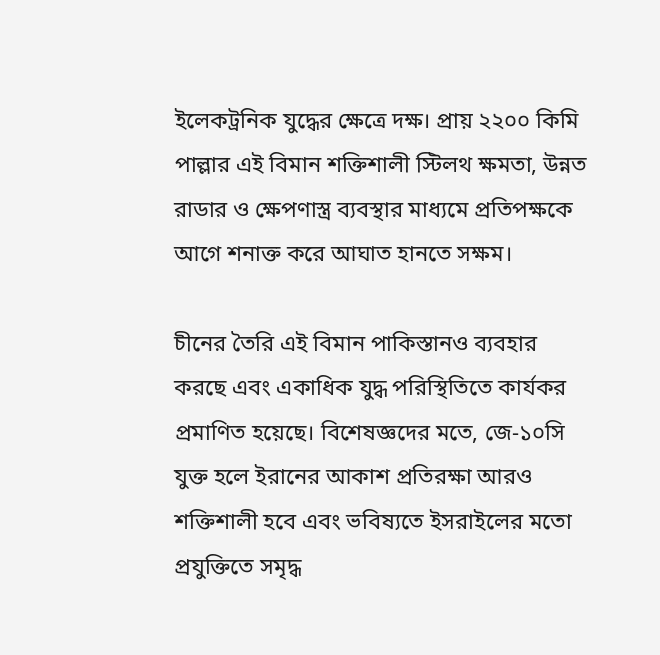ইলেকট্রনিক যুদ্ধের ক্ষেত্রে দক্ষ। প্রায় ২২০০ কিমি পাল্লার এই বিমান শক্তিশালী স্টিলথ ক্ষমতা, উন্নত রাডার ও ক্ষেপণাস্ত্র ব্যবস্থার মাধ্যমে প্রতিপক্ষকে আগে শনাক্ত করে আঘাত হানতে সক্ষম।

চীনের তৈরি এই বিমান পাকিস্তানও ব্যবহার করছে এবং একাধিক যুদ্ধ পরিস্থিতিতে কার্যকর প্রমাণিত হয়েছে। বিশেষজ্ঞদের মতে, জে-১০সি যুক্ত হলে ইরানের আকাশ প্রতিরক্ষা আরও শক্তিশালী হবে এবং ভবিষ্যতে ইসরাইলের মতো প্রযুক্তিতে সমৃদ্ধ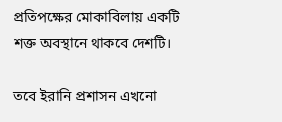প্রতিপক্ষের মোকাবিলায় একটি শক্ত অবস্থানে থাকবে দেশটি।

তবে ইরানি প্রশাসন এখনো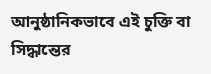আনুষ্ঠানিকভাবে এই চুক্তি বা সিদ্ধান্তের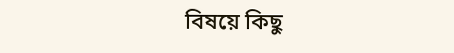বিষয়ে কিছু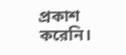প্রকাশ করেনি।